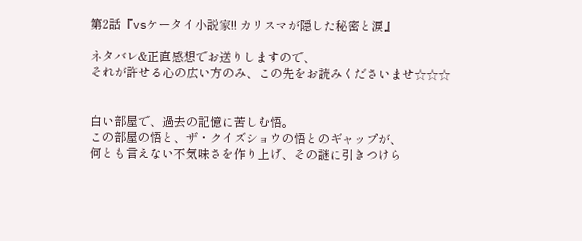第2話『vsケータイ小説家!! カリスマが隠した秘密と涙』

ネタバレ&正直感想でお送りしますので、
それが許せる心の広い方のみ、この先をお読みくださいませ☆☆☆


白い部屋で、過去の記憶に苦しむ悟。
この部屋の悟と、ザ・クイズショウの悟とのギャップが、
何とも言えない不気味さを作り上げ、その謎に引きつけら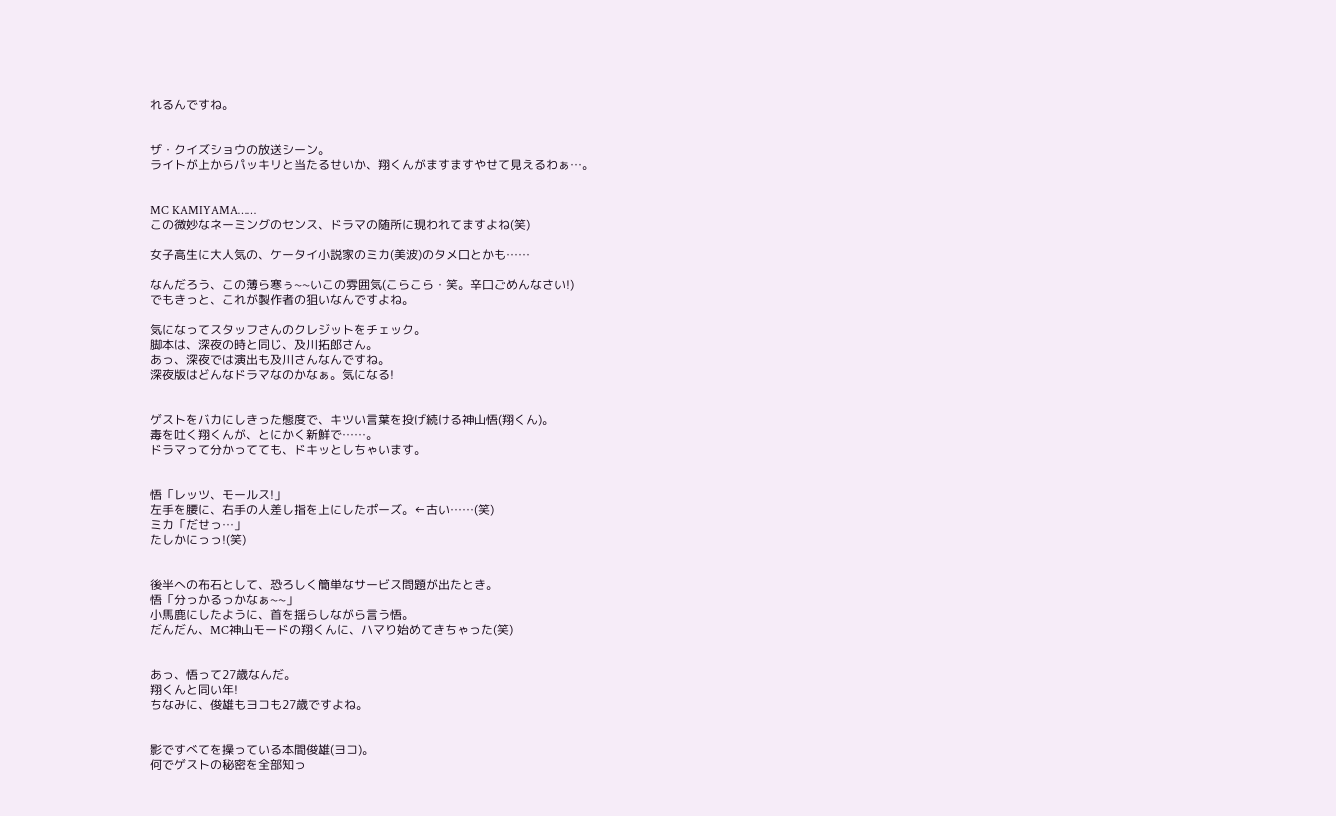れるんですね。


ザ・クイズショウの放送シーン。
ライトが上からパッキリと当たるせいか、翔くんがますますやせて見えるわぁ…。


MC KAMIYAMA……
この微妙なネーミングのセンス、ドラマの随所に現われてますよね(笑)

女子高生に大人気の、ケータイ小説家のミカ(美波)のタメ口とかも……

なんだろう、この薄ら寒ぅ~~いこの雰囲気(こらこら・笑。辛口ごめんなさい!)
でもきっと、これが製作者の狙いなんですよね。

気になってスタッフさんのクレジットをチェック。
脚本は、深夜の時と同じ、及川拓郎さん。
あっ、深夜では演出も及川さんなんですね。
深夜版はどんなドラマなのかなぁ。気になる!


ゲストをバカにしきった態度で、キツい言葉を投げ続ける神山悟(翔くん)。
毒を吐く翔くんが、とにかく新鮮で……。
ドラマって分かってても、ドキッとしちゃいます。


悟「レッツ、モールス!」
左手を腰に、右手の人差し指を上にしたポーズ。←古い……(笑)
ミカ「だせっ…」
たしかにっっ!(笑)


後半への布石として、恐ろしく簡単なサービス問題が出たとき。
悟「分っかるっかなぁ~~」
小馬鹿にしたように、首を揺らしながら言う悟。
だんだん、MC神山モードの翔くんに、ハマり始めてきちゃった(笑)


あっ、悟って27歳なんだ。
翔くんと同い年!
ちなみに、俊雄もヨコも27歳ですよね。


影ですべてを操っている本間俊雄(ヨコ)。
何でゲストの秘密を全部知っ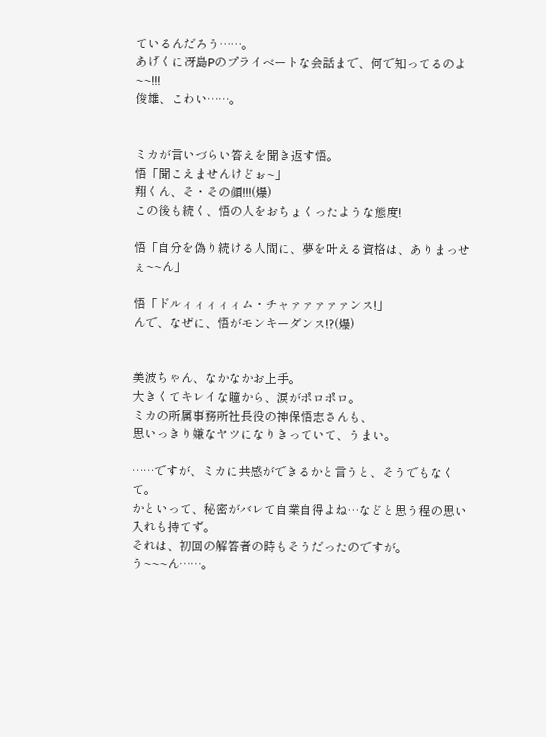ているんだろう……。
あげくに冴島Pのプライベートな会話まで、何で知ってるのよ~~!!!
俊雄、こわい……。


ミカが言いづらい答えを聞き返す悟。
悟「聞こえませんけどぉ~」
翔くん、そ・その顔!!!(爆)
この後も続く、悟の人をおちょくったような態度!

悟「自分を偽り続ける人間に、夢を叶える資格は、ありまっせぇ~~ん」

悟「ドルィィィィィム・チャァァァァァンス!」
んで、なぜに、悟がモンキーダンス!?(爆)


美波ちゃん、なかなかお上手。
大きくてキレイな瞳から、涙がポロポロ。
ミカの所属事務所社長役の神保悟志さんも、
思いっきり嫌なヤツになりきっていて、うまい。

……ですが、ミカに共感ができるかと言うと、そうでもなくて。
かといって、秘密がバレて自業自得よね…などと思う程の思い入れも持てず。
それは、初回の解答者の時もそうだったのですが。
う~~~ん……。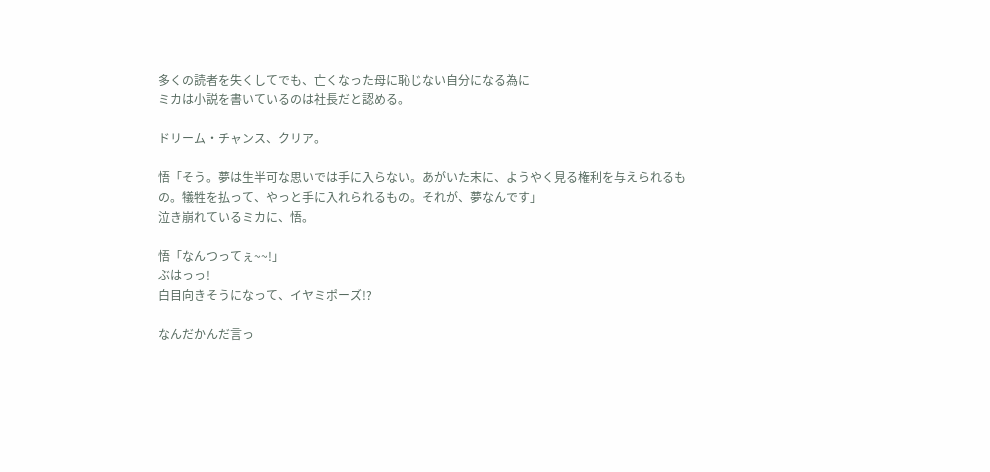多くの読者を失くしてでも、亡くなった母に恥じない自分になる為に
ミカは小説を書いているのは社長だと認める。

ドリーム・チャンス、クリア。

悟「そう。夢は生半可な思いでは手に入らない。あがいた末に、ようやく見る権利を与えられるもの。犠牲を払って、やっと手に入れられるもの。それが、夢なんです」
泣き崩れているミカに、悟。

悟「なんつってぇ~~!」
ぶはっっ!
白目向きそうになって、イヤミポーズ!?

なんだかんだ言っ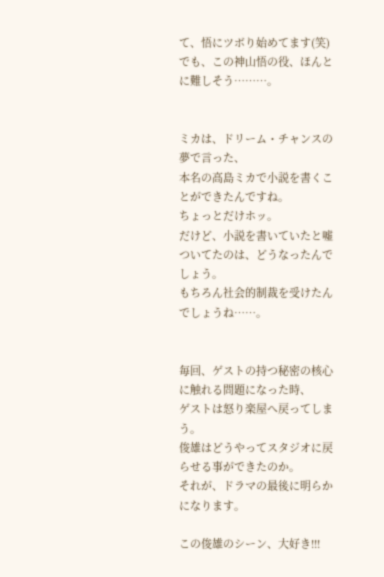て、悟にツボり始めてます(笑)
でも、この神山悟の役、ほんとに難しそう………。


ミカは、ドリーム・チャンスの夢で言った、
本名の高島ミカで小説を書くことができたんですね。
ちょっとだけホッ。
だけど、小説を書いていたと嘘ついてたのは、どうなったんでしょう。
もちろん社会的制裁を受けたんでしょうね……。


毎回、ゲストの持つ秘密の核心に触れる問題になった時、
ゲストは怒り楽屋へ戻ってしまう。
俊雄はどうやってスタジオに戻らせる事ができたのか。
それが、ドラマの最後に明らかになります。

この俊雄のシーン、大好き!!!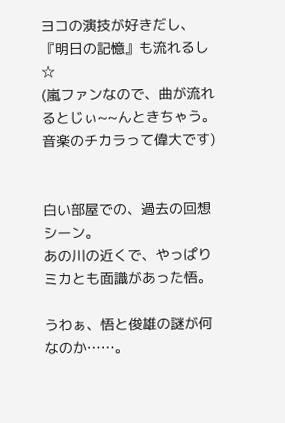ヨコの演技が好きだし、『明日の記憶』も流れるし☆
(嵐ファンなので、曲が流れるとじぃ~~んときちゃう。音楽のチカラって偉大です)


白い部屋での、過去の回想シーン。
あの川の近くで、やっぱりミカとも面識があった悟。

うわぁ、悟と俊雄の謎が何なのか……。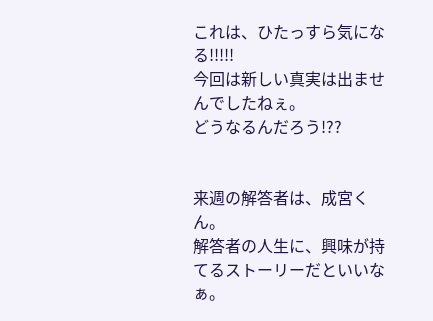これは、ひたっすら気になる!!!!!
今回は新しい真実は出ませんでしたねぇ。
どうなるんだろう!??


来週の解答者は、成宮くん。
解答者の人生に、興味が持てるストーリーだといいなぁ。